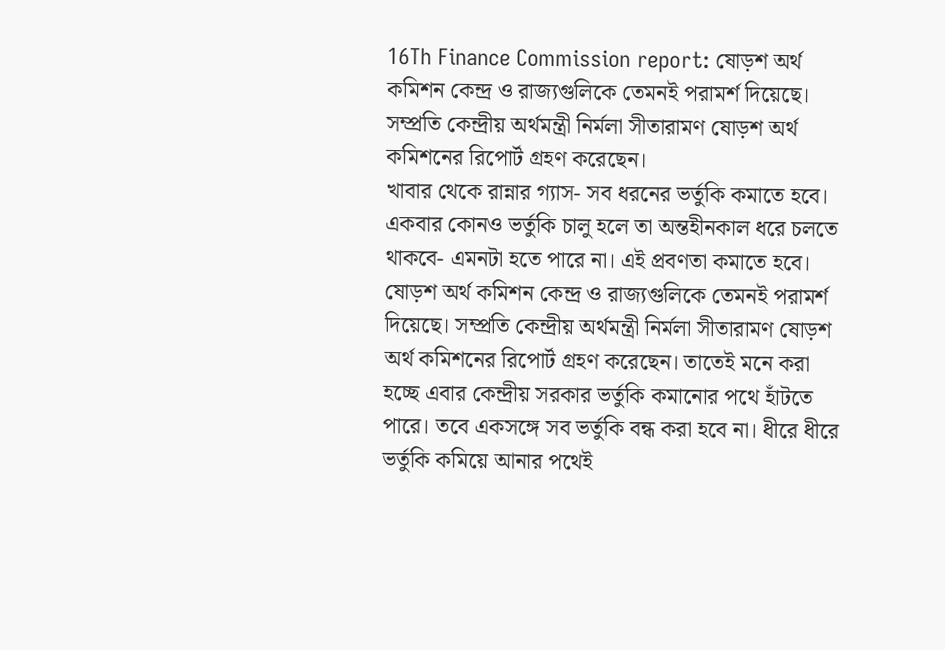16Th Finance Commission report: ষোড়শ অর্থ কমিশন কেন্দ্র ও রাজ্যগুলিকে তেমনই পরামর্শ দিয়েছে। সম্প্রতি কেন্দ্রীয় অর্থমন্ত্রী নির্মলা সীতারামণ ষোড়শ অর্থ কমিশনের রিপোর্ট গ্রহণ করেছেন।
খাবার থেকে রান্নার গ্যাস- সব ধরনের ভর্তুকি কমাতে হবে। একবার কোনও ভর্তুকি চালু হলে তা অন্তহীনকাল ধরে চলতে থাকবে- এমনটা হতে পারে না। এই প্রবণতা কমাতে হবে। ষোড়শ অর্থ কমিশন কেন্দ্র ও রাজ্যগুলিকে তেমনই পরামর্শ দিয়েছে। সম্প্রতি কেন্দ্রীয় অর্থমন্ত্রী নির্মলা সীতারামণ ষোড়শ অর্থ কমিশনের রিপোর্ট গ্রহণ করেছেন। তাতেই মনে করা হচ্ছে এবার কেন্দ্রীয় সরকার ভর্তুকি কমানোর পথে হাঁটতে পারে। তবে একসঙ্গে সব ভর্তুকি বন্ধ করা হবে না। ধীরে ধীরে ভর্তুকি কমিয়ে আনার পথেই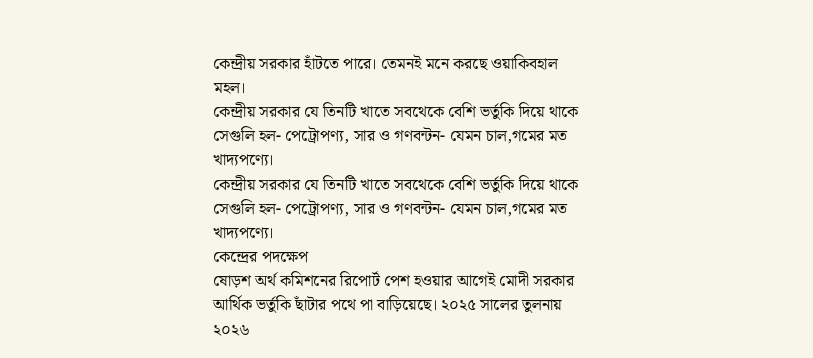কেন্দ্রীয় সরকার হাঁটতে পারে। তেমনই মনে করছে ওয়াকিবহাল মহল।
কেন্দ্রীয় সরকার যে তিনটি খাতে সবথেকে বেশি ভর্তুকি দিয়ে থাকে সেগুলি হল- পেট্রোপণ্য, সার ও গণবন্টন- যেমন চাল,গমের মত খাদ্যপণ্যে।
কেন্দ্রীয় সরকার যে তিনটি খাতে সবথেকে বেশি ভর্তুকি দিয়ে থাকে সেগুলি হল- পেট্রোপণ্য, সার ও গণবন্টন- যেমন চাল,গমের মত খাদ্যপণ্যে।
কেন্দ্রের পদক্ষেপ
ষোড়শ অর্থ কমিশনের রিপোর্ট পেশ হওয়ার আগেই মোদী সরকার আর্থিক ভর্তুকি ছাঁটার পথে পা বাড়িয়েছে। ২০২৫ সালের তুলনায় ২০২৬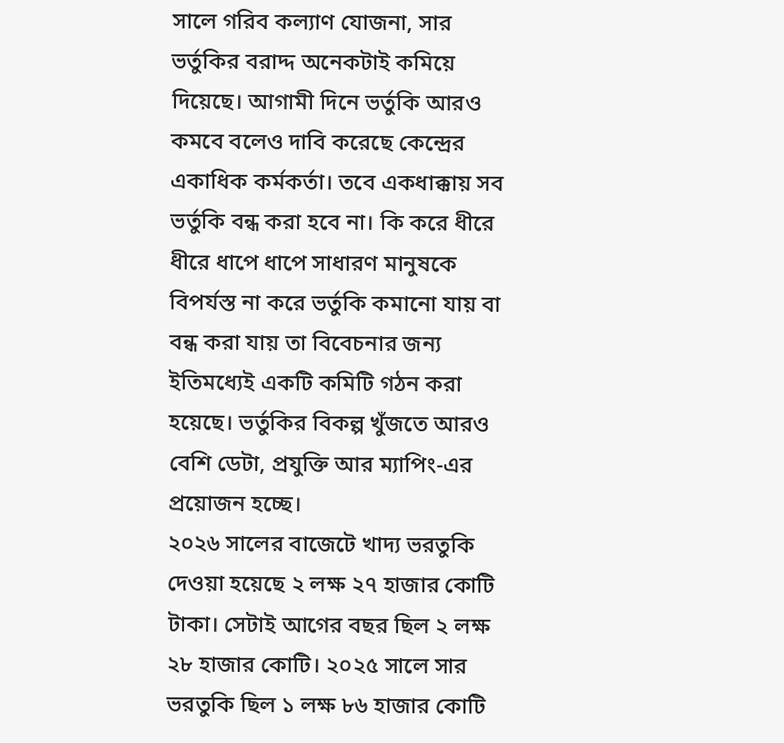সালে গরিব কল্যাণ যোজনা, সার ভর্তুকির বরাদ্দ অনেকটাই কমিয়ে দিয়েছে। আগামী দিনে ভর্তুকি আরও কমবে বলেও দাবি করেছে কেন্দ্রের একাধিক কর্মকর্তা। তবে একধাক্কায় সব ভর্তুকি বন্ধ করা হবে না। কি করে ধীরে ধীরে ধাপে ধাপে সাধারণ মানুষকে বিপর্যস্ত না করে ভর্তুকি কমানো যায় বা বন্ধ করা যায় তা বিবেচনার জন্য ইতিমধ্যেই একটি কমিটি গঠন করা হয়েছে। ভর্তুকির বিকল্প খুঁজতে আরও বেশি ডেটা, প্রযুক্তি আর ম্যাপিং-এর প্রয়োজন হচ্ছে।
২০২৬ সালের বাজেটে খাদ্য ভরতুকি দেওয়া হয়েছে ২ লক্ষ ২৭ হাজার কোটি টাকা। সেটাই আগের বছর ছিল ২ লক্ষ ২৮ হাজার কোটি। ২০২৫ সালে সার ভরতুকি ছিল ১ লক্ষ ৮৬ হাজার কোটি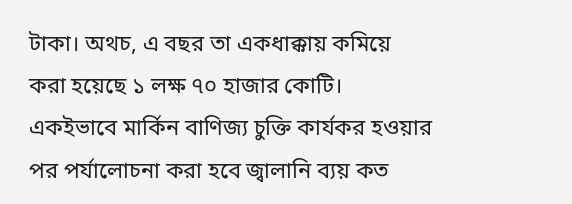টাকা। অথচ, এ বছর তা একধাক্কায় কমিয়ে করা হয়েছে ১ লক্ষ ৭০ হাজার কোটি। একইভাবে মার্কিন বাণিজ্য চুক্তি কার্যকর হওয়ার পর পর্যালোচনা করা হবে জ্বালানি ব্যয় কত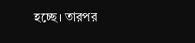হচ্ছে। তারপর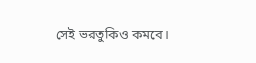সেই ভরতুকিও কমবে।